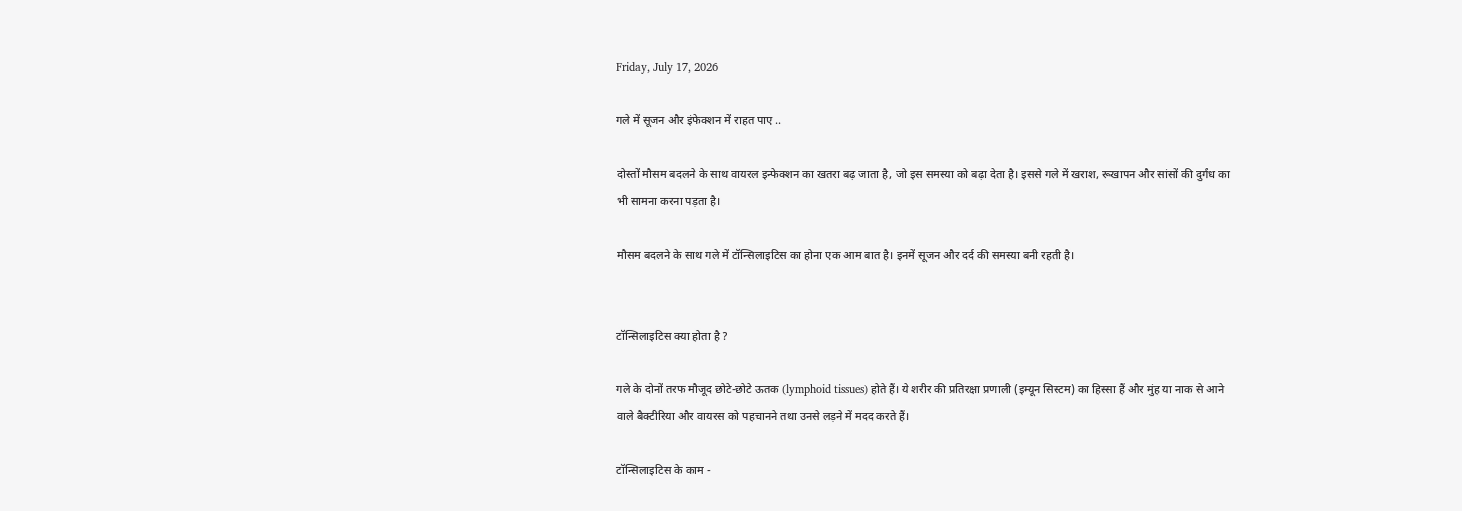Friday, July 17, 2026

गले में सूजन और इंफेक्शन में राहत पाए ..

दोस्तों मौसम बदलने के साथ वायरल इन्फेक्शन का खतरा बढ़ जाता है, जो इस समस्या को बढ़ा देता है। इससे गले में खराश, रूखापन और सांसों की दुर्गंध का भी सामना करना पड़ता है।

मौसम बदलने के साथ गले में टॉन्सिलाइटिस का होना एक आम बात है। इनमें सूजन और दर्द की समस्या बनी रहती है।


टॉन्सिलाइटिस क्या होता है ?

गले के दोनों तरफ मौजूद छोटे-छोटे ऊतक (lymphoid tissues) होते हैं। ये शरीर की प्रतिरक्षा प्रणाली (इम्यून सिस्टम) का हिस्सा हैं और मुंह या नाक से आने वाले बैक्टीरिया और वायरस को पहचानने तथा उनसे लड़ने में मदद करते हैं।

टॉन्सिलाइटिस के काम -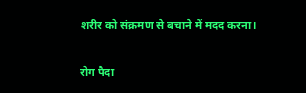शरीर को संक्रमण से बचाने में मदद करना।

रोग पैदा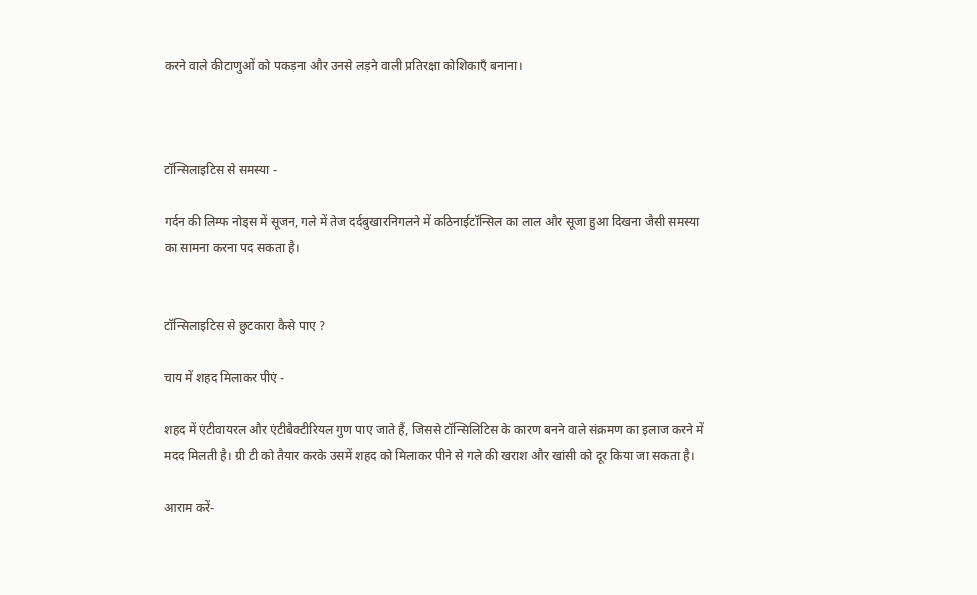करने वाले कीटाणुओं को पकड़ना और उनसे लड़ने वाली प्रतिरक्षा कोशिकाएँ बनाना।



टॉन्सिलाइटिस से समस्या -

गर्दन की लिम्फ नोड्स में सूजन, गले में तेज दर्दबुखारनिगलने में कठिनाईटॉन्सिल का लाल और सूजा हुआ दिखना जैसी समस्या का सामना करना पद सकता है।


टॉन्सिलाइटिस से छुटकारा कैसे पाए ?

चाय में शहद मिलाकर पीएं -

शहद में एंटीवायरल और एंटीबैक्टीरियल गुण पाए जाते हैं, जिससे टॉन्सिलिटिस के कारण बनने वाले संक्रमण का इलाज करने में मदद मिलती है। ग्री टी को तैयार करके उसमें शहद को मिलाकर पीने से गले की खराश और खांसी को दूर किया जा सकता है।

आराम करें-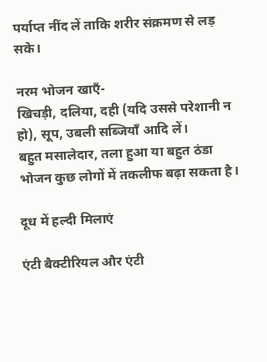पर्याप्त नींद लें ताकि शरीर संक्रमण से लड़ सके।

नरम भोजन खाएँ-
खिचड़ी, दलिया, दही (यदि उससे परेशानी न हो), सूप, उबली सब्जियाँ आदि लें।
बहुत मसालेदार, तला हुआ या बहुत ठंडा भोजन कुछ लोगों में तकलीफ बढ़ा सकता है।

दूध में हल्दी मिलाएं

एंटी बैक्टीरियल और एंटी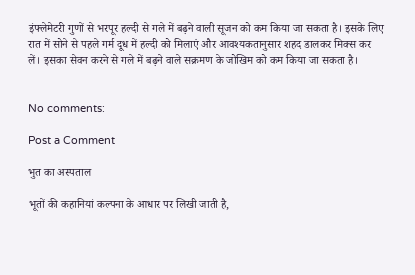इंफ्लेमेटरी गुणों से भरपूर हल्दी से गले में बढ़ने वाली सूजन को कम किया जा सकता है। इसके लिए रात में सोने से पहले गर्म दूध में हल्दी को मिलाएं और आवश्यकतानुसार शहद डालकर मिक्स कर लें। इसका सेवन करने से गले में बढ़ने वाले सक्रमण के जोखिम को कम किया जा सकता है।


No comments:

Post a Comment

भुत का अस्पताल

भूतों की कहानियां कल्पना के आधार पर लिखी जाती है,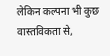लेकिन कल्पना भी कुछ वास्तविकता से,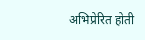अभिप्रेरित होती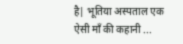है| भूतिया अस्पताल एक ऐसी माँ की कहानी ...